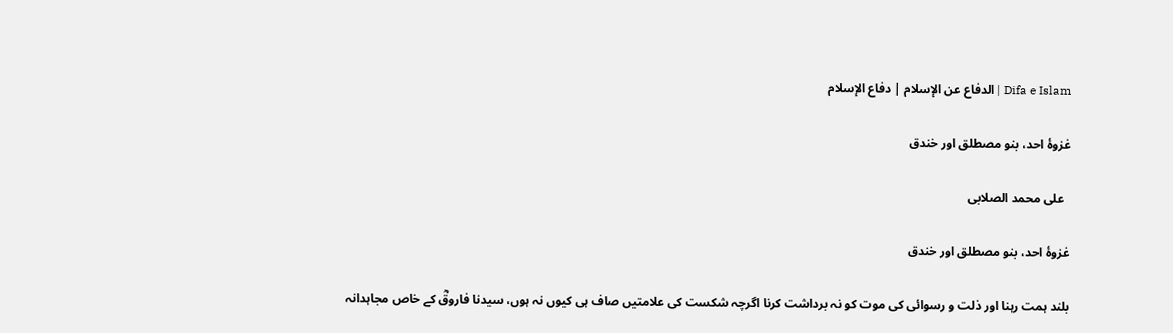Difa e Islam | الدفاع عن الإسلام | دفاع الإسلام

غزوۂ احد، بنو مصطلق اور خندق

  علی محمد الصلابی

غزوۂ احد، بنو مصطلق اور خندق

بلند ہمت رہنا اور ذلت و رسوائی کی موت کو نہ برداشت کرنا اگرچہ شکست کی علامتیں صاف ہی کیوں نہ ہوں، سیدنا فاروقؓ کے خاص مجاہدانہ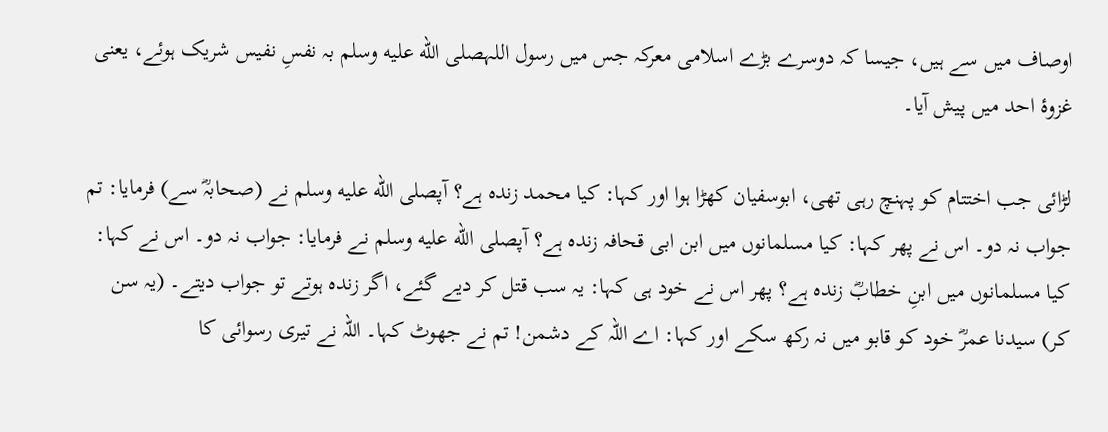اوصاف میں سے ہیں، جیسا کہ دوسرے بڑے اسلامی معرکہ جس میں رسول اللہصلى الله عليه وسلم بہ نفسِ نفیس شریک ہوئے، یعنی غزوۂ احد میں پیش آیا۔

لڑائی جب اختتام کو پہنچ رہی تھی، ابوسفیان کھڑا ہوا اور کہا: کیا محمد زندہ ہے؟ آپصلى الله عليه وسلم نے (صحابہؓ سے) فرمایا: تم جواب نہ دو۔ اس نے پھر کہا: کیا مسلمانوں میں ابن ابی قحافہ زندہ ہے؟ آپصلى الله عليه وسلم نے فرمایا: جواب نہ دو۔ اس نے کہا: کیا مسلمانوں میں ابنِ خطابؓ زندہ ہے؟ پھر اس نے خود ہی کہا: یہ سب قتل کر دیے گئے، اگر زندہ ہوتے تو جواب دیتے۔ (یہ سن کر) سیدنا عمرؓ خود کو قابو میں نہ رکھ سکے اور کہا: اے اللہ کے دشمن! تم نے جھوٹ کہا۔ اللہ نے تیری رسوائی کا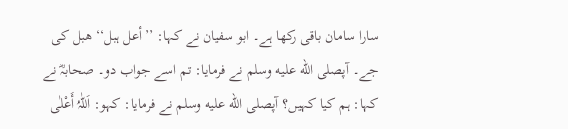سارا سامان باقی رکھا ہے۔ ابو سفیان نے کہا: ’’أعل ہبل‘‘ ھبل کی جے۔ آپصلى الله عليه وسلم نے فرمایا: تم اسے جواب دو۔ صحابہؓ نے کہا: ہم کیا کہیں؟ آپصلى الله عليه وسلم نے فرمایا: کہو: اَللّٰہُ أَعْلٰی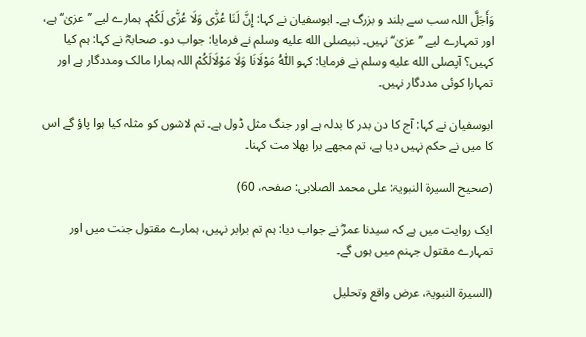وَأَجَلَّ اللہ سب سے بلند و بزرگ ہے۔ ابوسفیان نے کہا: إِنَّ لَنَا عُزّٰی وَلَا عُزّٰی لَکُمْ۔ ہمارے لیے ’’عزیٰ‘‘ ہے، اور تمہارے لیے ’’عزیٰ‘‘ نہیں۔ نبیصلى الله عليه وسلم نے فرمایا: جواب دو۔ صحابہؓ نے کہا: ہم کیا کہیں؟ آپصلى الله عليه وسلم نے فرمایا: کہو اَللّٰہُ مَوْلَانَا وَلَا مَوْلَالَکُمْ اللہ ہمارا مالک ومددگار ہے اور تمہارا کوئی مددگار نہیں۔

ابوسفیان نے کہا: آج کا دن بدر کا بدلہ ہے اور جنگ مثل ڈول ہے۔ تم لاشوں کو مثلہ کیا ہوا پاؤ گے اس کا میں نے حکم نہیں دیا ہے، تم مجھے برا بھلا مت کہنا۔

(صحیح السیرۃ النبویۃ: علی محمد الصلابی: صفحہ، 60)

ایک روایت میں ہے کہ سیدنا عمرؓ نے جواب دیا: ہم تم برابر نہیں، ہمارے مقتول جنت میں اور تمہارے مقتول جہنم میں ہوں گے۔

(السیرۃ النبویۃ، عرض واقع وتحلیل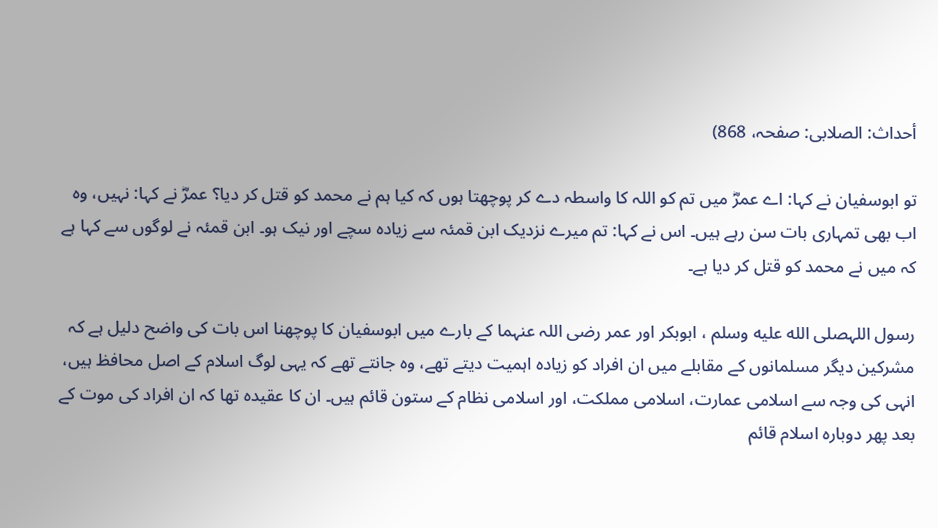أحداث: الصلابی: صفحہ، 868)

تو ابوسفیان نے کہا: اے عمرؓ میں تم کو اللہ کا واسطہ دے کر پوچھتا ہوں کہ کیا ہم نے محمد کو قتل کر دیا؟ عمرؓ نے کہا: نہیں، وہ اب بھی تمہاری بات سن رہے ہیں۔ اس نے کہا: تم میرے نزدیک ابن قمئہ سے زیادہ سچے اور نیک ہو۔ ابن قمئہ نے لوگوں سے کہا ہے کہ میں نے محمد کو قتل کر دیا ہے۔

رسول اللہصلى الله عليه وسلم ، ابوبکر اور عمر رضی اللہ عنہما کے بارے میں ابوسفیان کا پوچھنا اس بات کی واضح دلیل ہے کہ مشرکین دیگر مسلمانوں کے مقابلے میں ان افراد کو زیادہ اہمیت دیتے تھے، وہ جانتے تھے کہ یہی لوگ اسلام کے اصل محافظ ہیں، انہی کی وجہ سے اسلامی عمارت، اسلامی مملکت، اور اسلامی نظام کے ستون قائم ہیں۔ ان کا عقیدہ تھا کہ ان افراد کی موت کے بعد پھر دوبارہ اسلام قائم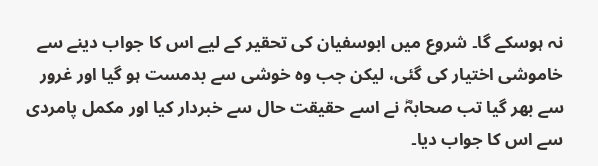نہ ہوسکے گا۔ شروع میں ابوسفیان کی تحقیر کے لیے اس کا جواب دینے سے خاموشی اختیار کی گئی، لیکن جب وہ خوشی سے بدمست ہو گیا اور غرور سے بھر گیا تب صحابہؓ نے اسے حقیقت حال سے خبردار کیا اور مکمل پامردی سے اس کا جواب دیا۔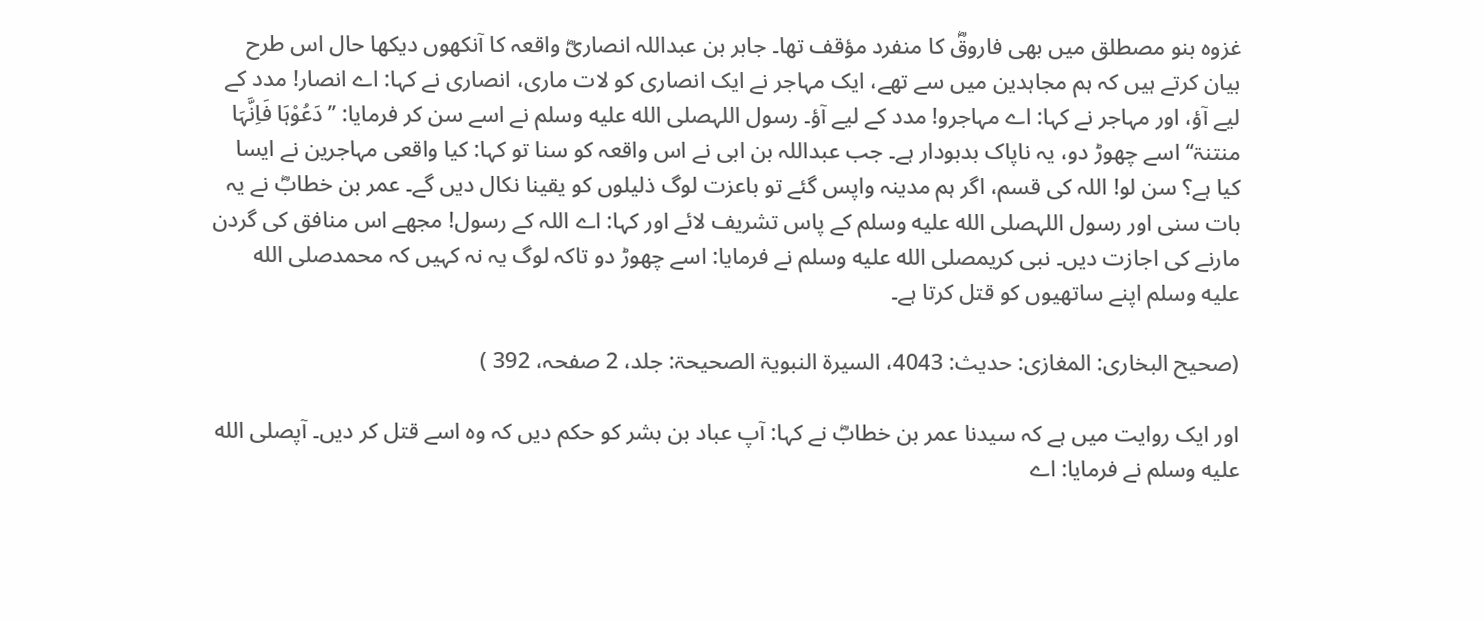غزوہ بنو مصطلق میں بھی فاروقؓ کا منفرد مؤقف تھا۔ جابر بن عبداللہ انصاریؓ واقعہ کا آنکھوں دیکھا حال اس طرح بیان کرتے ہیں کہ ہم مجاہدین میں سے تھے، ایک مہاجر نے ایک انصاری کو لات ماری، انصاری نے کہا: اے انصار! مدد کے لیے آؤ، اور مہاجر نے کہا: اے مہاجرو! مدد کے لیے آؤ۔ رسول اللہصلى الله عليه وسلم نے اسے سن کر فرمایا: ’’دَعُوْہَا فَاِنَّہَا منتنۃ‘‘ اسے چھوڑ دو، یہ ناپاک بدبودار ہے۔ جب عبداللہ بن ابی نے اس واقعہ کو سنا تو کہا: کیا واقعی مہاجرین نے ایسا کیا ہے؟ سن لو! اللہ کی قسم، اگر ہم مدینہ واپس گئے تو باعزت لوگ ذلیلوں کو یقینا نکال دیں گے۔ عمر بن خطابؓ نے یہ بات سنی اور رسول اللہصلى الله عليه وسلم کے پاس تشریف لائے اور کہا: اے اللہ کے رسول! مجھے اس منافق کی گردن مارنے کی اجازت دیں۔ نبی کریمصلى الله عليه وسلم نے فرمایا: اسے چھوڑ دو تاکہ لوگ یہ نہ کہیں کہ محمدصلى الله عليه وسلم اپنے ساتھیوں کو قتل کرتا ہے۔

(صحیح البخاری: المغازی: حدیث: 4043، السیرۃ النبویۃ الصحیحۃ: جلد، 2 صفحہ، 392 )

اور ایک روایت میں ہے کہ سیدنا عمر بن خطابؓ نے کہا: آپ عباد بن بشر کو حکم دیں کہ وہ اسے قتل کر دیں۔ آپصلى الله عليه وسلم نے فرمایا: اے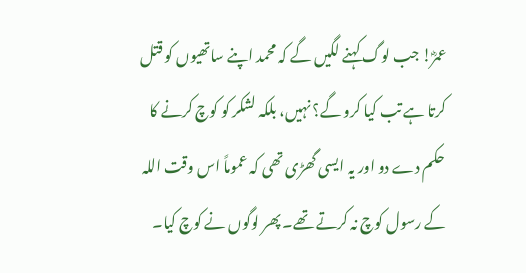عمرؓ! جب لوگ کہنے لگیں گے کہ محمد اپنے ساتھیوں کو قتل کرتا ہے تب کیا کرو گے؟ نہیں، بلکہ لشکر کو کوچ کرنے کا حکم دے دو اور یہ ایسی گھڑی تھی کہ عموماً اس وقت اللہ کے رسول کوچ نہ کرتے تھے۔ پھر لوگوں نے کوچ کیا۔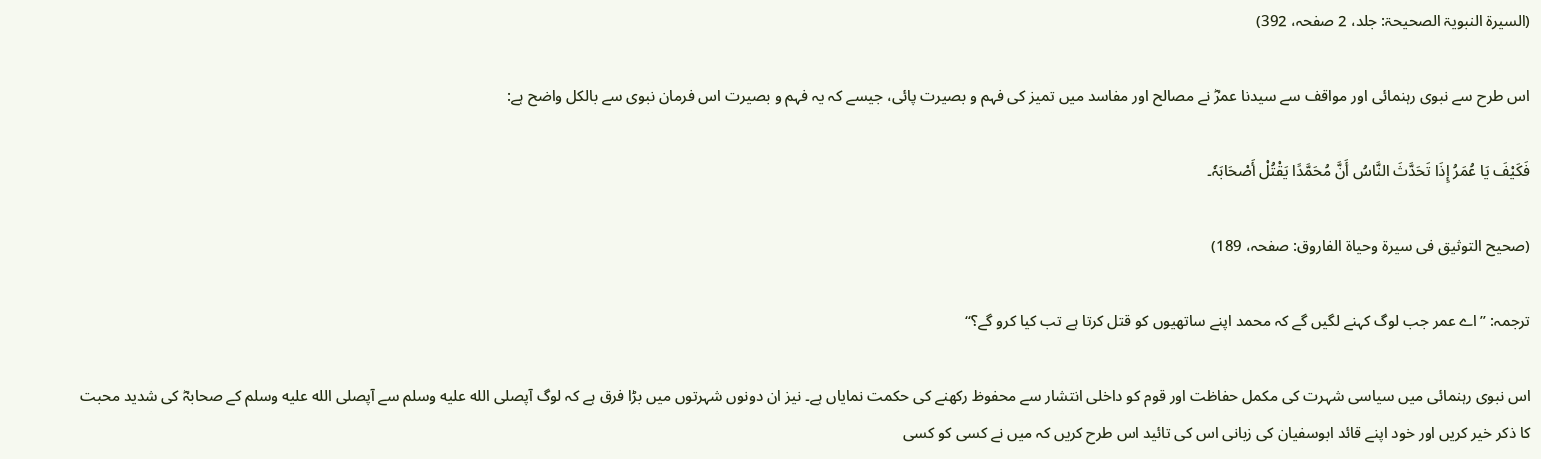(السیرۃ النبویۃ الصحیحۃ: جلد، 2 صفحہ، 392)

اس طرح سے نبوی رہنمائی اور مواقف سے سیدنا عمرؓ نے مصالح اور مفاسد میں تمیز کی فہم و بصیرت پائی، جیسے کہ یہ فہم و بصیرت اس فرمان نبوی سے بالکل واضح ہے:

فَکَیْفَ یَا عُمَرُ إِذَا تَحَدَّثَ النَّاسُ أَنَّ مُحَمَّدًا یَقْتُلْ أَصْحَابَہٗ۔

(صحیح التوثیق فی سیرۃ وحیاۃ الفاروق: صفحہ، 189)

ترجمہ: ’’اے عمر جب لوگ کہنے لگیں گے کہ محمد اپنے ساتھیوں کو قتل کرتا ہے تب کیا کرو گے؟‘‘

اس نبوی رہنمائی میں سیاسی شہرت کی مکمل حفاظت اور قوم کو داخلی انتشار سے محفوظ رکھنے کی حکمت نمایاں ہے۔ نیز ان دونوں شہرتوں میں بڑا فرق ہے کہ لوگ آپصلى الله عليه وسلم سے آپصلى الله عليه وسلم کے صحابہؓ کی شدید محبت کا ذکر خیر کریں اور خود اپنے قائد ابوسفیان کی زبانی اس کی تائید اس طرح کریں کہ میں نے کسی کو کسی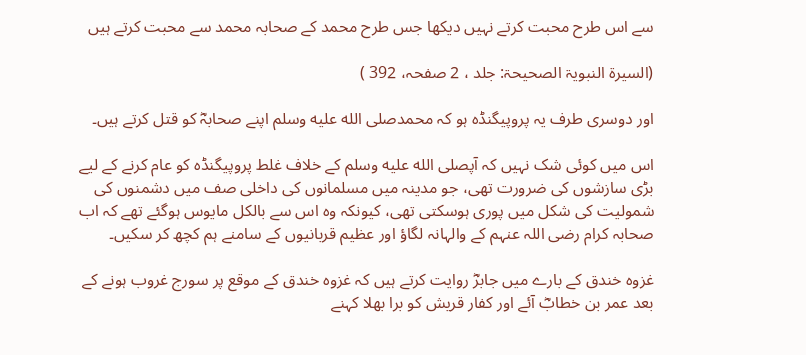سے اس طرح محبت کرتے نہیں دیکھا جس طرح محمد کے صحابہ محمد سے محبت کرتے ہیں

(السیرۃ النبویۃ الصحیحۃ: جلد ، 2 صفحہ، 392 )

اور دوسری طرف یہ پروپیگنڈہ ہو کہ محمدصلى الله عليه وسلم اپنے صحابہؓ کو قتل کرتے ہیں۔

اس میں کوئی شک نہیں کہ آپصلى الله عليه وسلم کے خلاف غلط پروپیگنڈہ کو عام کرنے کے لیے بڑی سازشوں کی ضرورت تھی، جو مدینہ میں مسلمانوں کی داخلی صف میں دشمنوں کی شمولیت کی شکل میں پوری ہوسکتی تھی، کیونکہ وہ اس سے بالکل مایوس ہوگئے تھے کہ اب صحابہ کرام رضی اللہ عنہم کے والہانہ لگاؤ اور عظیم قربانیوں کے سامنے ہم کچھ کر سکیں۔

غزوہ خندق کے بارے میں جابرؓ روایت کرتے ہیں کہ غزوہ خندق کے موقع پر سورج غروب ہونے کے بعد عمر بن خطابؓ آئے اور کفار قریش کو برا بھلا کہنے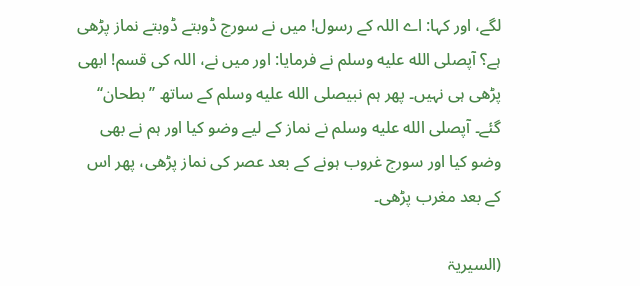لگے، اور کہا: اے اللہ کے رسول! میں نے سورج ڈوبتے ڈوبتے نماز پڑھی ہے؟ آپصلى الله عليه وسلم نے فرمایا: اور میں نے، اللہ کی قسم! ابھی پڑھی ہی نہیں۔ پھر ہم نبیصلى الله عليه وسلم کے ساتھ ’’بطحان‘‘ گئے۔ آپصلى الله عليه وسلم نے نماز کے لیے وضو کیا اور ہم نے بھی وضو کیا اور سورج غروب ہونے کے بعد عصر کی نماز پڑھی، پھر اس کے بعد مغرب پڑھی۔

(السیریۃ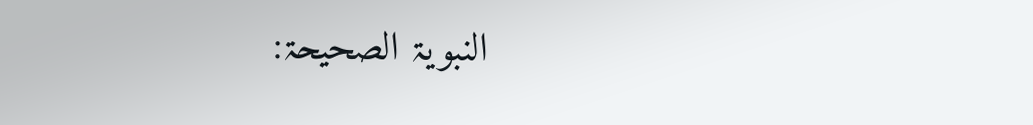النبویۃ الصحیحۃ: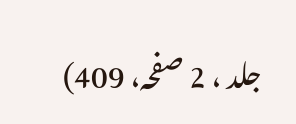جلد ، 2 صفحہ، 409)